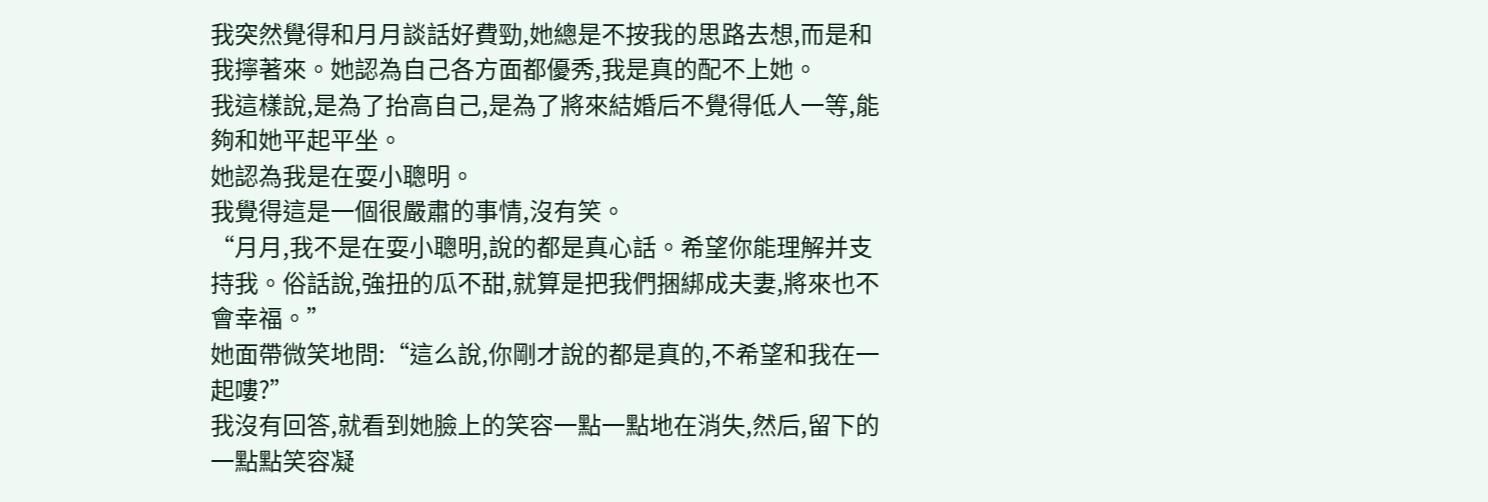我突然覺得和月月談話好費勁,她總是不按我的思路去想,而是和我擰著來。她認為自己各方面都優秀,我是真的配不上她。
我這樣說,是為了抬高自己,是為了將來結婚后不覺得低人一等,能夠和她平起平坐。
她認為我是在耍小聰明。
我覺得這是一個很嚴肅的事情,沒有笑。
“月月,我不是在耍小聰明,說的都是真心話。希望你能理解并支持我。俗話說,強扭的瓜不甜,就算是把我們捆綁成夫妻,將來也不會幸福。”
她面帶微笑地問:“這么說,你剛才說的都是真的,不希望和我在一起嘍?”
我沒有回答,就看到她臉上的笑容一點一點地在消失,然后,留下的一點點笑容凝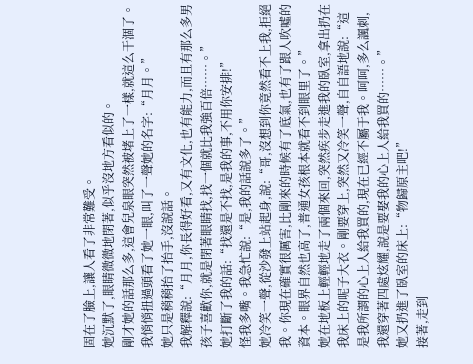固在了臉上,讓人看了非常難受。
她沉默了,眼睛微微地閉著,似乎沒地方看似的。
剛才她的話那么多,這會兒泉眼突然被堵上了一樣,就這么干涸了。我悄悄扭過頭看了她一眼,叫了一聲她的名字:“月月。”
她只是稍稍抬了抬手,沒說話。
我解釋說:“月月,你長得好看,又有文化,也有能力,而且有那么多男孩子喜歡你,就是閉著眼睛找,找一個就比我強百倍……。”
她打斷了我的話:“找還是不找,是我的事,不用你安排!”
怪我多嘴。我急忙說:“是,我的話說多了。”
她冷笑一聲,從沙發上站起身,說:“哥,沒想到你竟然看不上我,拒絕我。你現在確實很厲害,比剛來的時候有了底氣,也有了跟人吹噓的資本。眼界自然也高了,普通女孩根本就看不到眼里了。”
她在地板上輕輕地走了兩個來回,突然疾步走進我的臥室,拿出扔在我床上的呢子大衣。剛要穿上,突然又冷笑一聲,自自語地說:“這是我所謂的心上人給我買的,現在已經不屬于我。呵呵,多么諷刺,我還穿著四處炫耀,說是要娶我的心上人給我買的……。”
她又扔進了臥室的床上:“物歸原主吧!”
接著,走到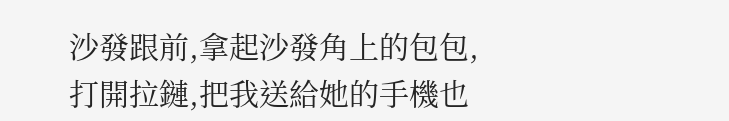沙發跟前,拿起沙發角上的包包,打開拉鏈,把我送給她的手機也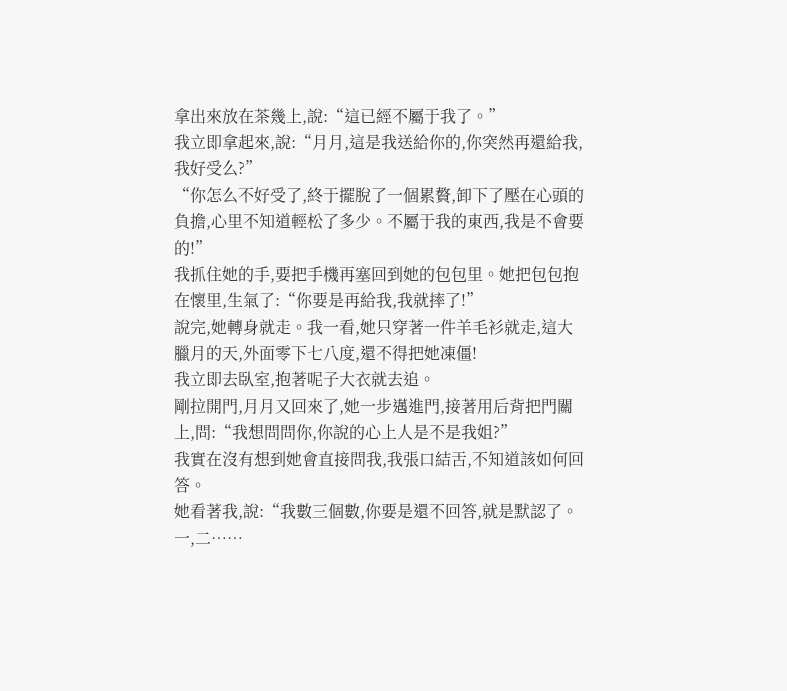拿出來放在茶幾上,說:“這已經不屬于我了。”
我立即拿起來,說:“月月,這是我送給你的,你突然再還給我,我好受么?”
“你怎么不好受了,終于擺脫了一個累贅,卸下了壓在心頭的負擔,心里不知道輕松了多少。不屬于我的東西,我是不會要的!”
我抓住她的手,要把手機再塞回到她的包包里。她把包包抱在懷里,生氣了:“你要是再給我,我就摔了!”
說完,她轉身就走。我一看,她只穿著一件羊毛衫就走,這大臘月的天,外面零下七八度,還不得把她凍僵!
我立即去臥室,抱著呢子大衣就去追。
剛拉開門,月月又回來了,她一步邁進門,接著用后背把門關上,問:“我想問問你,你說的心上人是不是我姐?”
我實在沒有想到她會直接問我,我張口結舌,不知道該如何回答。
她看著我,說:“我數三個數,你要是還不回答,就是默認了。一,二……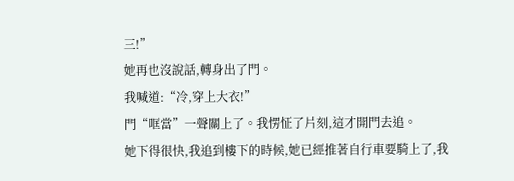三!”
她再也沒說話,轉身出了門。
我喊道:“冷,穿上大衣!”
門“哐當”一聲關上了。我愣怔了片刻,這才開門去追。
她下得很快,我追到樓下的時候,她已經推著自行車要騎上了,我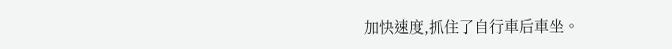加快速度,抓住了自行車后車坐。